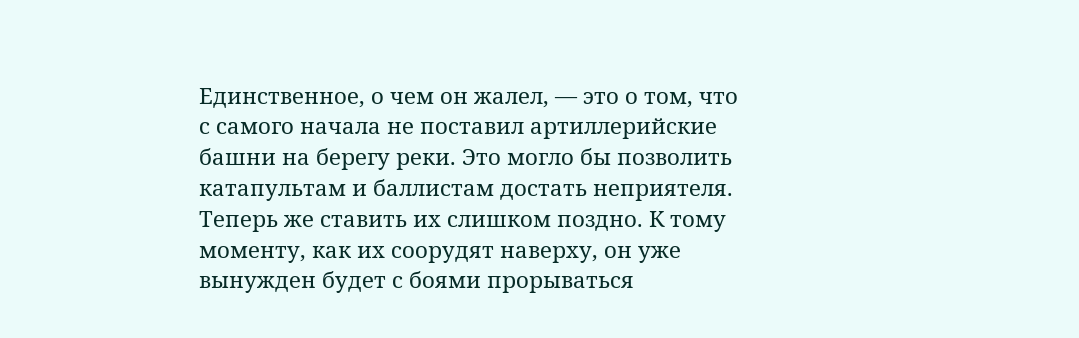Единственное, о чем он жалел, — это о том, что с самого начала не поставил артиллерийские башни на берегу реки. Это могло бы позволить катапультам и баллистам достать неприятеля. Теперь же ставить их слишком поздно. К тому моменту, как их соорудят наверху, он уже вынужден будет с боями прорываться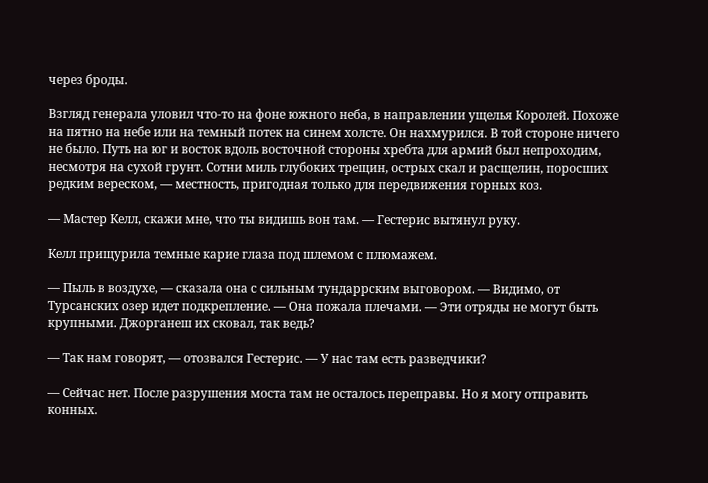через броды.

Взгляд генерала уловил что-то на фоне южного неба, в направлении ущелья Королей. Похоже на пятно на небе или на темный потек на синем холсте. Он нахмурился. В той стороне ничего не было. Путь на юг и восток вдоль восточной стороны хребта для армий был непроходим, несмотря на сухой грунт. Сотни миль глубоких трещин, острых скал и расщелин, поросших редким вереском, — местность, пригодная только для передвижения горных коз.

— Мастер Келл, скажи мне, что ты видишь вон там. — Гестерис вытянул руку.

Келл прищурила темные карие глаза под шлемом с плюмажем.

— Пыль в воздухе, — сказала она с сильным тундаррским выговором. — Видимо, от Турсанских озер идет подкрепление. — Она пожала плечами. — Эти отряды не могут быть крупными. Джорганеш их сковал, так ведь?

— Так нам говорят, — отозвался Гестерис. — У нас там есть разведчики?

— Сейчас нет. После разрушения моста там не осталось переправы. Но я могу отправить конных.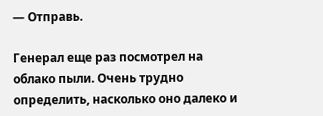— Отправь.

Генерал еще раз посмотрел на облако пыли. Очень трудно определить, насколько оно далеко и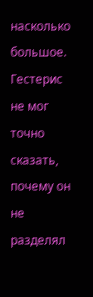насколько большое. Гестерис не мог точно сказать, почему он не разделял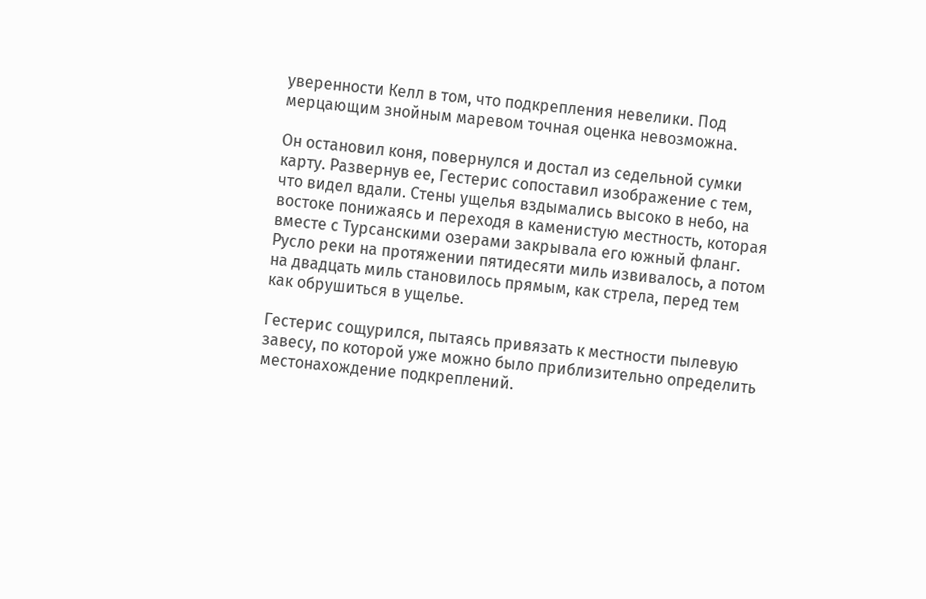уверенности Келл в том, что подкрепления невелики. Под мерцающим знойным маревом точная оценка невозможна.

Он остановил коня, повернулся и достал из седельной сумки карту. Развернув ее, Гестерис сопоставил изображение с тем, что видел вдали. Стены ущелья вздымались высоко в небо, на востоке понижаясь и переходя в каменистую местность, которая вместе с Турсанскими озерами закрывала его южный фланг. Русло реки на протяжении пятидесяти миль извивалось, а потом на двадцать миль становилось прямым, как стрела, перед тем как обрушиться в ущелье.

Гестерис сощурился, пытаясь привязать к местности пылевую завесу, по которой уже можно было приблизительно определить местонахождение подкреплений.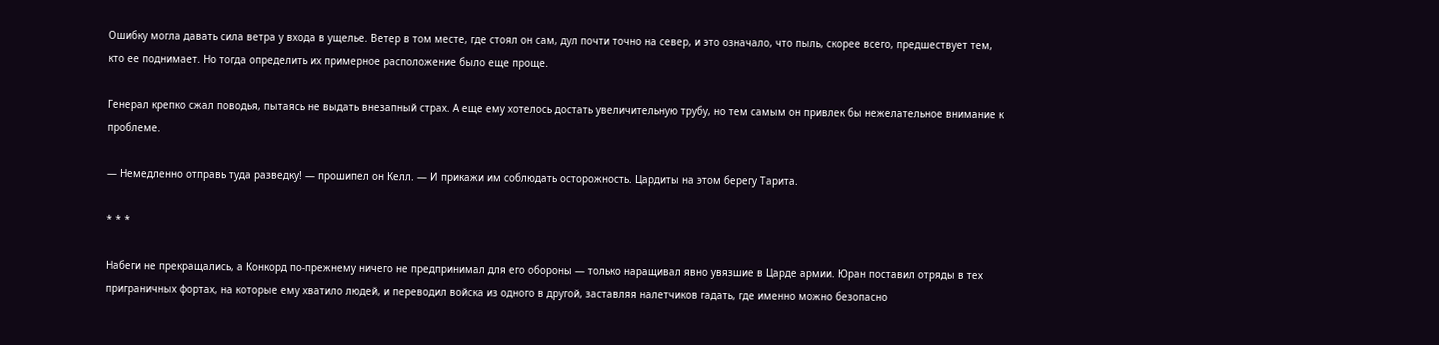Ошибку могла давать сила ветра у входа в ущелье. Ветер в том месте, где стоял он сам, дул почти точно на север, и это означало, что пыль, скорее всего, предшествует тем, кто ее поднимает. Но тогда определить их примерное расположение было еще проще.

Генерал крепко сжал поводья, пытаясь не выдать внезапный страх. А еще ему хотелось достать увеличительную трубу, но тем самым он привлек бы нежелательное внимание к проблеме.

— Немедленно отправь туда разведку! — прошипел он Келл. — И прикажи им соблюдать осторожность. Цардиты на этом берегу Тарита.

* * *

Набеги не прекращались, а Конкорд по-прежнему ничего не предпринимал для его обороны — только наращивал явно увязшие в Царде армии. Юран поставил отряды в тех приграничных фортах, на которые ему хватило людей, и переводил войска из одного в другой, заставляя налетчиков гадать, где именно можно безопасно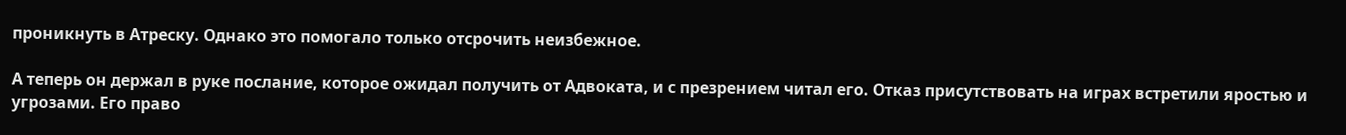проникнуть в Атреску. Однако это помогало только отсрочить неизбежное.

А теперь он держал в руке послание, которое ожидал получить от Адвоката, и с презрением читал его. Отказ присутствовать на играх встретили яростью и угрозами. Его право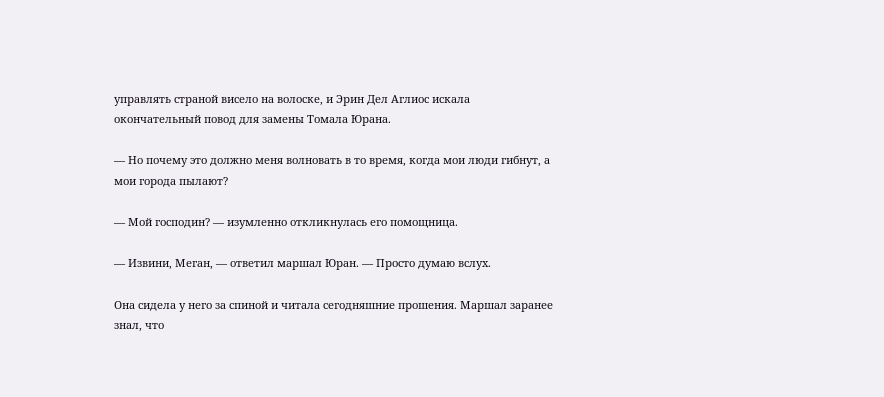управлять страной висело на волоске, и Эрин Дел Аглиос искала окончательный повод для замены Томала Юрана.

— Но почему это должно меня волновать в то время, когда мои люди гибнут, а мои города пылают?

— Мой господин? — изумленно откликнулась его помощница.

— Извини, Меган, — ответил маршал Юран. — Просто думаю вслух.

Она сидела у него за спиной и читала сегодняшние прошения. Маршал заранее знал, что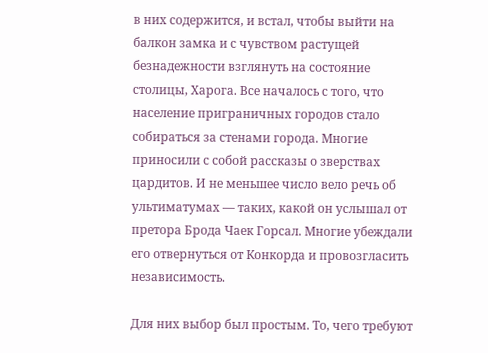в них содержится, и встал, чтобы выйти на балкон замка и с чувством растущей безнадежности взглянуть на состояние столицы, Харога. Все началось с того, что население приграничных городов стало собираться за стенами города. Многие приносили с собой рассказы о зверствах цардитов. И не меньшее число вело речь об ультиматумах — таких, какой он услышал от претора Брода Чаек Горсал. Многие убеждали его отвернуться от Конкорда и провозгласить независимость.

Для них выбор был простым. То, чего требуют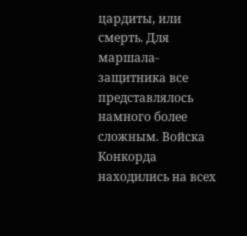цардиты, или смерть. Для маршала-защитника все представлялось намного более сложным. Войска Конкорда находились на всех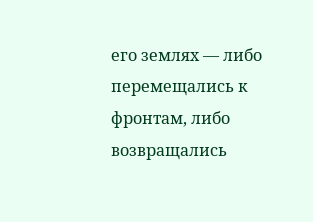его землях — либо перемещались к фронтам, либо возвращались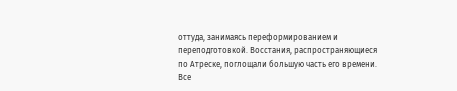оттуда, занимаясь переформированием и переподготовкой. Восстания, распространяющиеся по Атреске, поглощали большую часть его времени. Все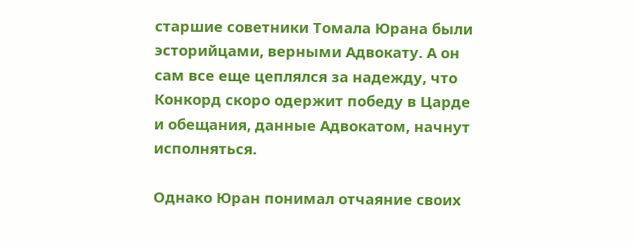старшие советники Томала Юрана были эсторийцами, верными Адвокату. А он сам все еще цеплялся за надежду, что Конкорд скоро одержит победу в Царде и обещания, данные Адвокатом, начнут исполняться.

Однако Юран понимал отчаяние своих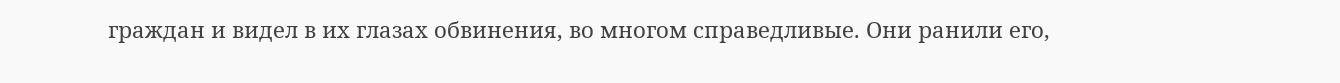граждан и видел в их глазах обвинения, во многом справедливые. Они ранили его,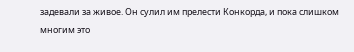задевали за живое. Он сулил им прелести Конкорда, и пока слишком многим это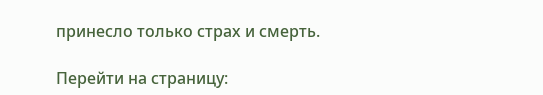принесло только страх и смерть.

Перейти на страницу: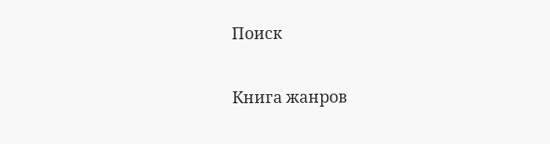Поиск

Книга жанров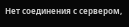Нет соединения с сервером,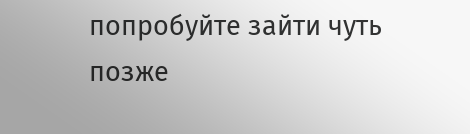попробуйте зайти чуть позже